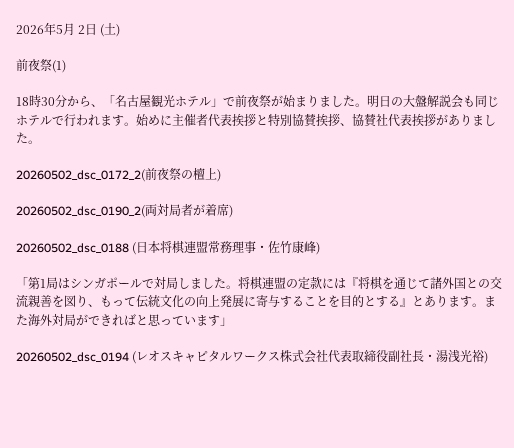2026年5月 2日 (土)

前夜祭(1)

18時30分から、「名古屋観光ホテル」で前夜祭が始まりました。明日の大盤解説会も同じホテルで行われます。始めに主催者代表挨拶と特別協賛挨拶、協賛社代表挨拶がありました。

20260502_dsc_0172_2(前夜祭の檀上)

20260502_dsc_0190_2(両対局者が着席)

20260502_dsc_0188 (日本将棋連盟常務理事・佐竹康峰)

「第1局はシンガポールで対局しました。将棋連盟の定款には『将棋を通じて諸外国との交流親善を図り、もって伝統文化の向上発展に寄与することを目的とする』とあります。また海外対局ができればと思っています」

20260502_dsc_0194 (レオスキャピタルワークス株式会社代表取締役副社長・湯浅光裕)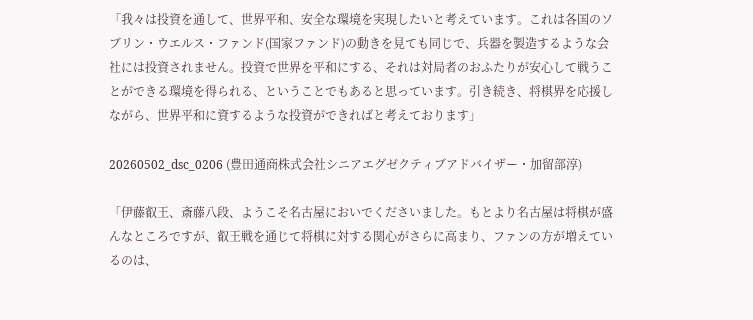「我々は投資を通して、世界平和、安全な環境を実現したいと考えています。これは各国のソブリン・ウエルス・ファンド(国家ファンド)の動きを見ても同じで、兵器を製造するような会社には投資されません。投資で世界を平和にする、それは対局者のおふたりが安心して戦うことができる環境を得られる、ということでもあると思っています。引き続き、将棋界を応援しながら、世界平和に資するような投資ができればと考えております」

20260502_dsc_0206 (豊田通商株式会社シニアエグゼクティブアドバイザー・加留部淳)

「伊藤叡王、斎藤八段、ようこそ名古屋においでくださいました。もとより名古屋は将棋が盛んなところですが、叡王戦を通じて将棋に対する関心がさらに高まり、ファンの方が増えているのは、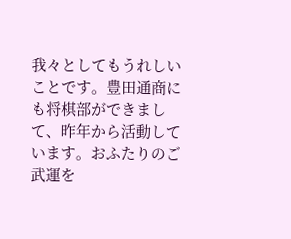我々としてもうれしいことです。豊田通商にも将棋部ができまして、昨年から活動しています。おふたりのご武運を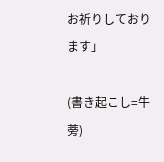お祈りしております」

(書き起こし=牛蒡)